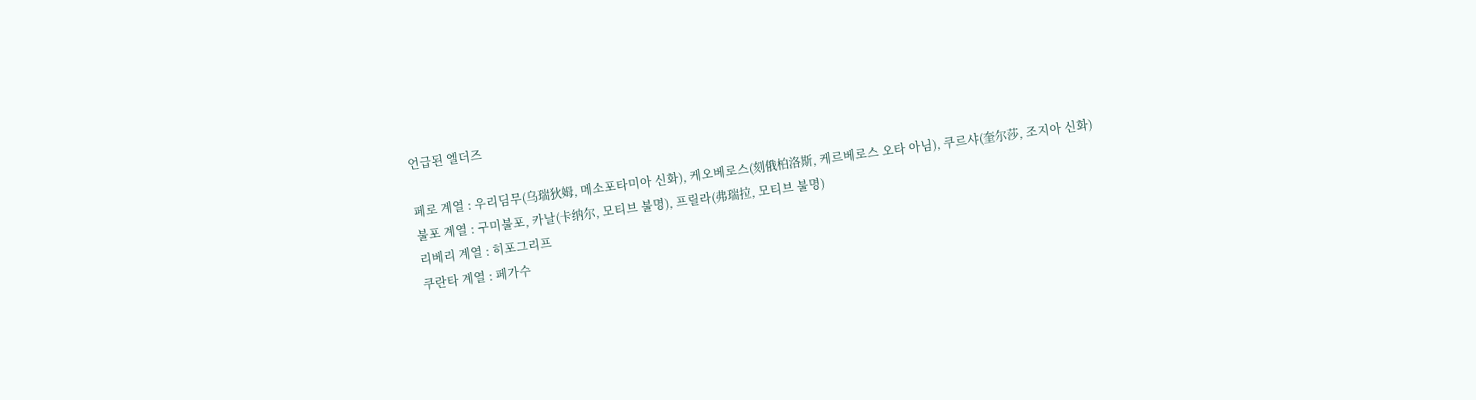언급된 엘더즈

페로 계열 : 우리딤무(乌瑞狄姆, 메소포타미아 신화), 케오베로스(刻俄柏洛斯, 케르베로스 오타 아님), 쿠르샤(奎尔莎, 조지아 신화)
불포 계열 : 구미불포, 카날(卡纳尔, 모티브 불명), 프릴라(弗瑞拉, 모티브 불명)
리베리 계열 : 히포그리프
쿠란타 계열 : 페가수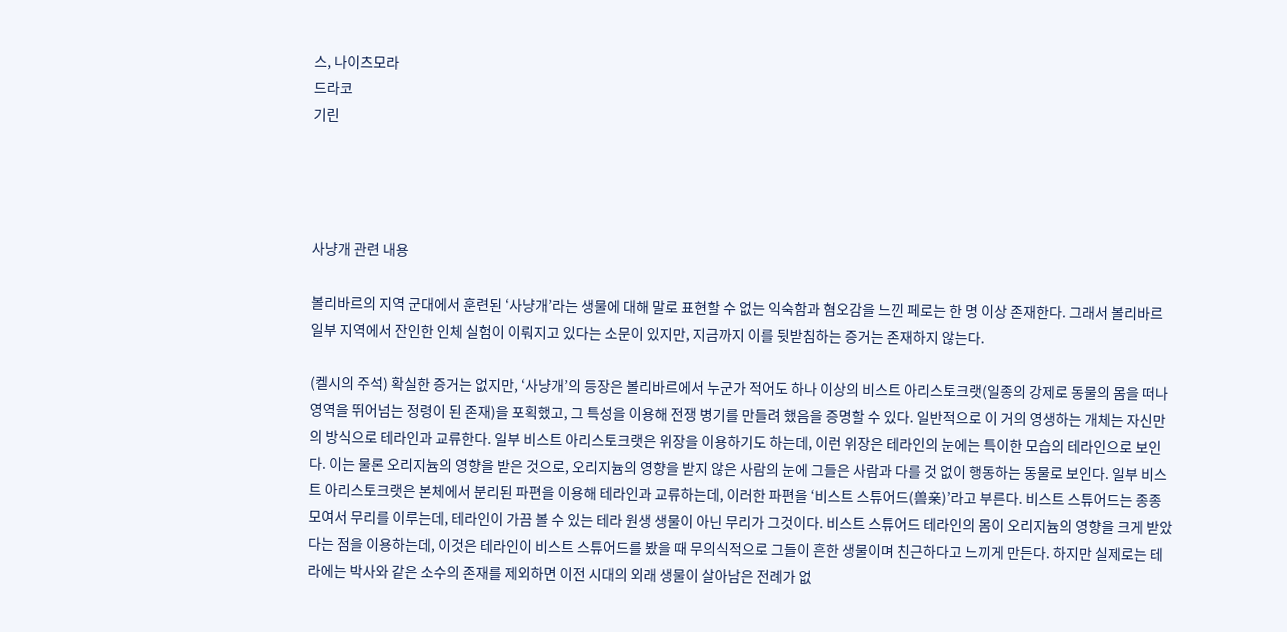스, 나이츠모라
드라코
기린




사냥개 관련 내용

볼리바르의 지역 군대에서 훈련된 ‘사냥개’라는 생물에 대해 말로 표현할 수 없는 익숙함과 혐오감을 느낀 페로는 한 명 이상 존재한다. 그래서 볼리바르 일부 지역에서 잔인한 인체 실험이 이뤄지고 있다는 소문이 있지만, 지금까지 이를 뒷받침하는 증거는 존재하지 않는다.

(켈시의 주석) 확실한 증거는 없지만, ‘사냥개’의 등장은 볼리바르에서 누군가 적어도 하나 이상의 비스트 아리스토크랫(일종의 강제로 동물의 몸을 떠나 영역을 뛰어넘는 정령이 된 존재)을 포획했고, 그 특성을 이용해 전쟁 병기를 만들려 했음을 증명할 수 있다. 일반적으로 이 거의 영생하는 개체는 자신만의 방식으로 테라인과 교류한다. 일부 비스트 아리스토크랫은 위장을 이용하기도 하는데, 이런 위장은 테라인의 눈에는 특이한 모습의 테라인으로 보인다. 이는 물론 오리지늄의 영향을 받은 것으로, 오리지늄의 영향을 받지 않은 사람의 눈에 그들은 사람과 다를 것 없이 행동하는 동물로 보인다. 일부 비스트 아리스토크랫은 본체에서 분리된 파편을 이용해 테라인과 교류하는데, 이러한 파편을 ‘비스트 스튜어드(兽亲)’라고 부른다. 비스트 스튜어드는 종종 모여서 무리를 이루는데, 테라인이 가끔 볼 수 있는 테라 원생 생물이 아닌 무리가 그것이다. 비스트 스튜어드 테라인의 몸이 오리지늄의 영향을 크게 받았다는 점을 이용하는데, 이것은 테라인이 비스트 스튜어드를 봤을 때 무의식적으로 그들이 흔한 생물이며 친근하다고 느끼게 만든다. 하지만 실제로는 테라에는 박사와 같은 소수의 존재를 제외하면 이전 시대의 외래 생물이 살아남은 전례가 없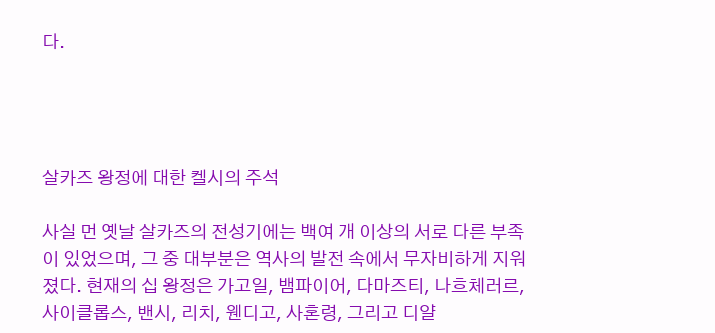다.




살카즈 왕정에 대한 켈시의 주석

사실 먼 옛날 살카즈의 전성기에는 백여 개 이상의 서로 다른 부족이 있었으며, 그 중 대부분은 역사의 발전 속에서 무자비하게 지워졌다. 현재의 십 왕정은 가고일, 뱀파이어, 다마즈티, 나흐체러르, 사이클롭스, 밴시, 리치, 웬디고, 사혼령, 그리고 디얄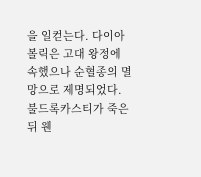을 일컫는다. 다이아볼릭은 고대 왕정에 속했으나 순혈종의 멸망으로 제명되었다. 불드록카스티가 죽은 뒤 웬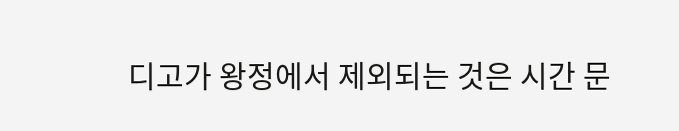디고가 왕정에서 제외되는 것은 시간 문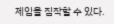제임을 짐작할 수 있다.